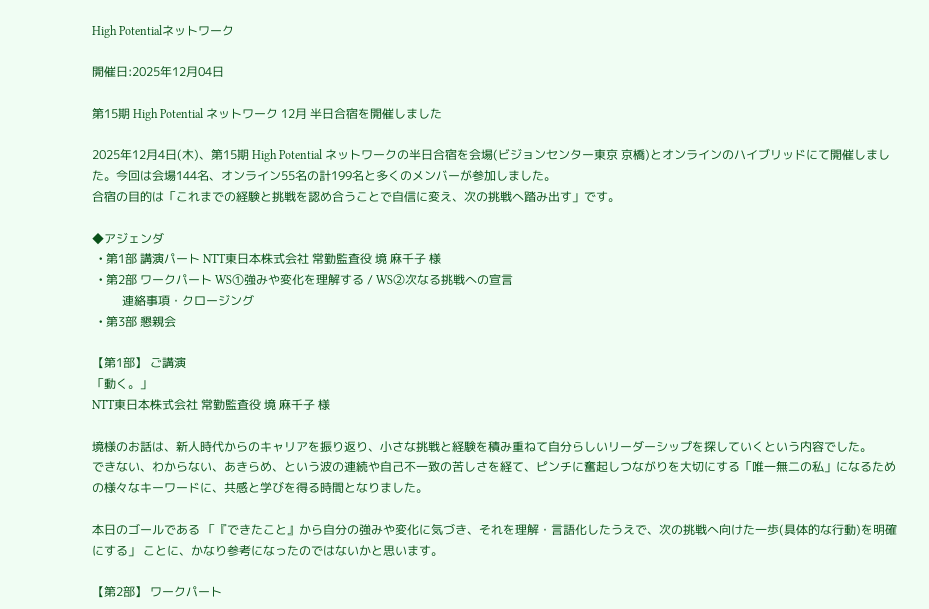High Potentialネットワーク

開催日:2025年12月04日

第15期 High Potential ネットワーク 12月 半日合宿を開催しました

2025年12月4日(木)、第15期 High Potential ネットワークの半日合宿を会場(ビジョンセンター東京 京橋)とオンラインのハイブリッドにて開催しました。今回は会場144名、オンライン55名の計199名と多くのメンバーが参加しました。
合宿の目的は「これまでの経験と挑戦を認め合うことで自信に変え、次の挑戦へ踏み出す」です。

◆アジェンダ
  • 第1部 講演パート NTT東日本株式会社 常勤監査役 境 麻千子 様
  • 第2部 ワークパート WS①強みや変化を理解する / WS②次なる挑戦への宣言
          連絡事項・クロージング
  • 第3部 懇親会

【第1部】 ご講演
「動く。」
NTT東日本株式会社 常勤監査役 境 麻千子 様

境様のお話は、新人時代からのキャリアを振り返り、小さな挑戦と経験を積み重ねて自分らしいリーダーシップを探していくという内容でした。
できない、わからない、あきらめ、という波の連続や自己不一致の苦しさを経て、ピンチに奮起しつながりを大切にする「唯一無二の私」になるための様々なキーワードに、共感と学びを得る時間となりました。

本日のゴールである 「『できたこと』から自分の強みや変化に気づき、それを理解・言語化したうえで、次の挑戦へ向けた一歩(具体的な行動)を明確にする」 ことに、かなり参考になったのではないかと思います。

【第2部】 ワークパート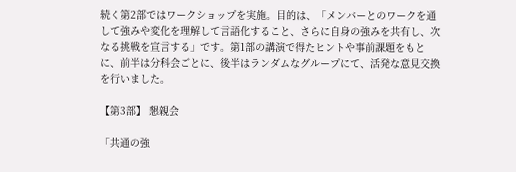続く第2部ではワークショップを実施。目的は、「メンバーとのワークを通して強みや変化を理解して言語化すること、さらに自身の強みを共有し、次なる挑戦を宣言する」です。第1部の講演で得たヒントや事前課題をもとに、前半は分科会ごとに、後半はランダムなグループにて、活発な意見交換を行いました。

【第3部】 懇親会

「共通の強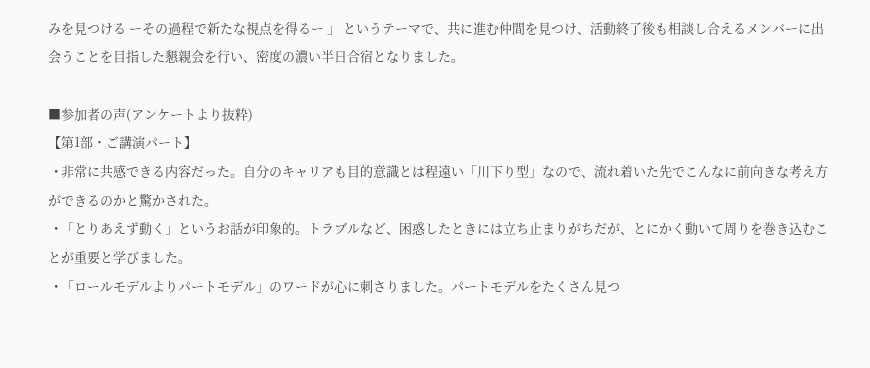みを見つける ーその過程で新たな視点を得るー 」 というテーマで、共に進む仲間を見つけ、活動終了後も相談し合えるメンバーに出会うことを目指した懇親会を行い、密度の濃い半日合宿となりました。

■参加者の声(アンケートより抜粋)
【第1部・ご講演パート】
  • 非常に共感できる内容だった。自分のキャリアも目的意識とは程遠い「川下り型」なので、流れ着いた先でこんなに前向きな考え方ができるのかと驚かされた。
  • 「とりあえず動く」というお話が印象的。トラブルなど、困惑したときには立ち止まりがちだが、とにかく動いて周りを巻き込むことが重要と学びました。
  • 「ロールモデルよりパートモデル」のワードが心に刺さりました。パートモデルをたくさん見つ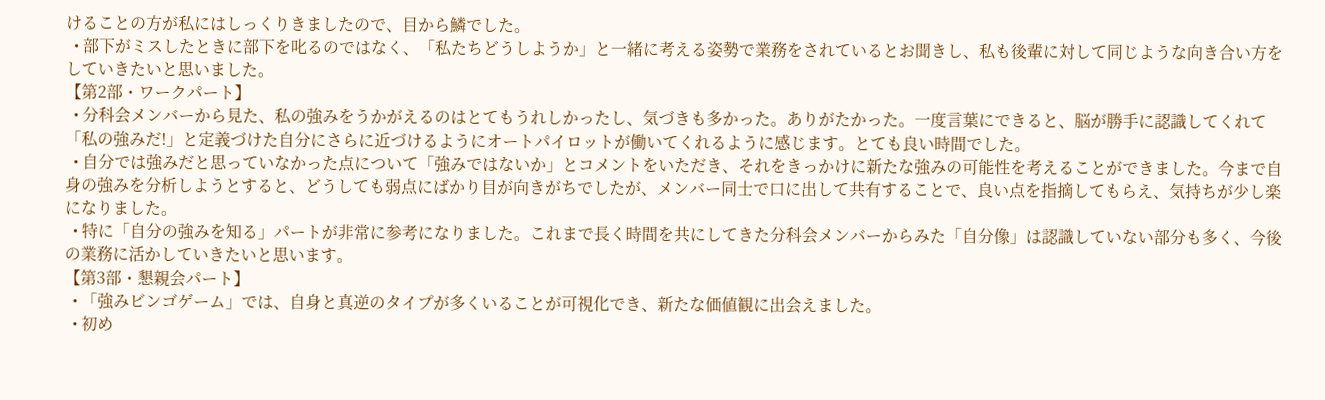けることの方が私にはしっくりきましたので、目から鱗でした。
  • 部下がミスしたときに部下を叱るのではなく、「私たちどうしようか」と一緒に考える姿勢で業務をされているとお聞きし、私も後輩に対して同じような向き合い方をしていきたいと思いました。
【第2部・ワークパート】
  • 分科会メンバーから見た、私の強みをうかがえるのはとてもうれしかったし、気づきも多かった。ありがたかった。一度言葉にできると、脳が勝手に認識してくれて「私の強みだ!」と定義づけた自分にさらに近づけるようにオートパイロットが働いてくれるように感じます。とても良い時間でした。
  • 自分では強みだと思っていなかった点について「強みではないか」とコメントをいただき、それをきっかけに新たな強みの可能性を考えることができました。今まで自身の強みを分析しようとすると、どうしても弱点にばかり目が向きがちでしたが、メンバー同士で口に出して共有することで、良い点を指摘してもらえ、気持ちが少し楽になりました。
  • 特に「自分の強みを知る」パートが非常に参考になりました。これまで長く時間を共にしてきた分科会メンバーからみた「自分像」は認識していない部分も多く、今後の業務に活かしていきたいと思います。
【第3部・懇親会パート】
  • 「強みビンゴゲーム」では、自身と真逆のタイプが多くいることが可視化でき、新たな価値観に出会えました。
  • 初め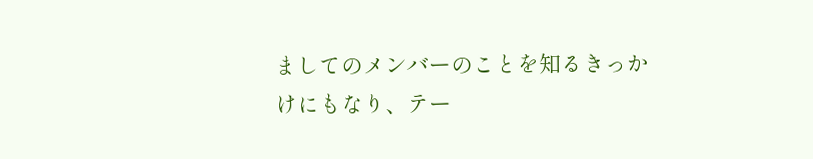ましてのメンバーのことを知るきっかけにもなり、テー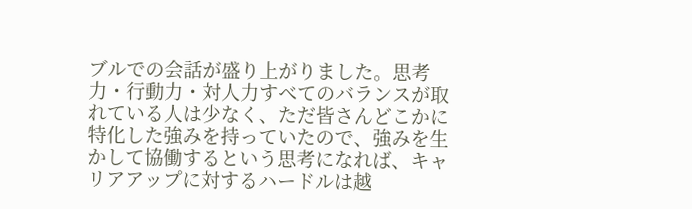ブルでの会話が盛り上がりました。思考力・行動力・対人力すべてのバランスが取れている人は少なく、ただ皆さんどこかに特化した強みを持っていたので、強みを生かして協働するという思考になれば、キャリアアップに対するハードルは越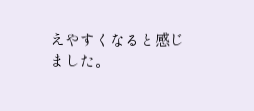えやすくなると感じました。